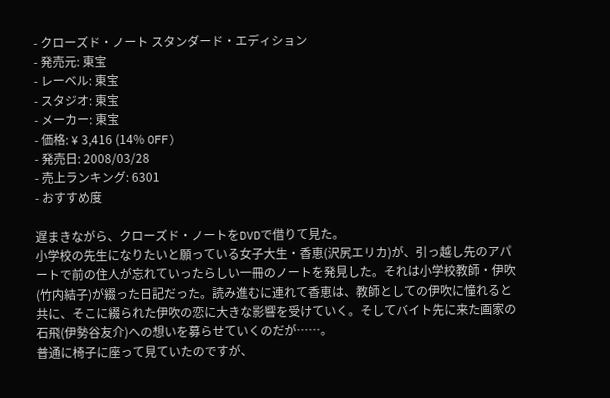- クローズド・ノート スタンダード・エディション
- 発売元: 東宝
- レーベル: 東宝
- スタジオ: 東宝
- メーカー: 東宝
- 価格: ¥ 3,416 (14% OFF)
- 発売日: 2008/03/28
- 売上ランキング: 6301
- おすすめ度

遅まきながら、クローズド・ノートをDVDで借りて見た。
小学校の先生になりたいと願っている女子大生・香恵(沢尻エリカ)が、引っ越し先のアパートで前の住人が忘れていったらしい一冊のノートを発見した。それは小学校教師・伊吹(竹内結子)が綴った日記だった。読み進むに連れて香恵は、教師としての伊吹に憧れると共に、そこに綴られた伊吹の恋に大きな影響を受けていく。そしてバイト先に来た画家の石飛(伊勢谷友介)への想いを募らせていくのだが……。
普通に椅子に座って見ていたのですが、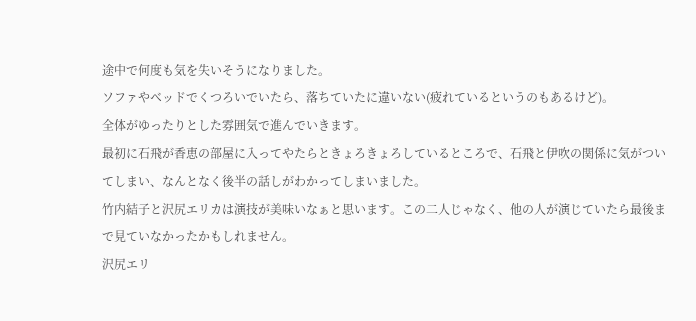途中で何度も気を失いそうになりました。
ソファやベッドでくつろいでいたら、落ちていたに違いない(疲れているというのもあるけど)。
全体がゆったりとした雰囲気で進んでいきます。
最初に石飛が香恵の部屋に入ってやたらときょろきょろしているところで、石飛と伊吹の関係に気がついてしまい、なんとなく後半の話しがわかってしまいました。
竹内結子と沢尻エリカは演技が美味いなぁと思います。この二人じゃなく、他の人が演じていたら最後まで見ていなかったかもしれません。
沢尻エリ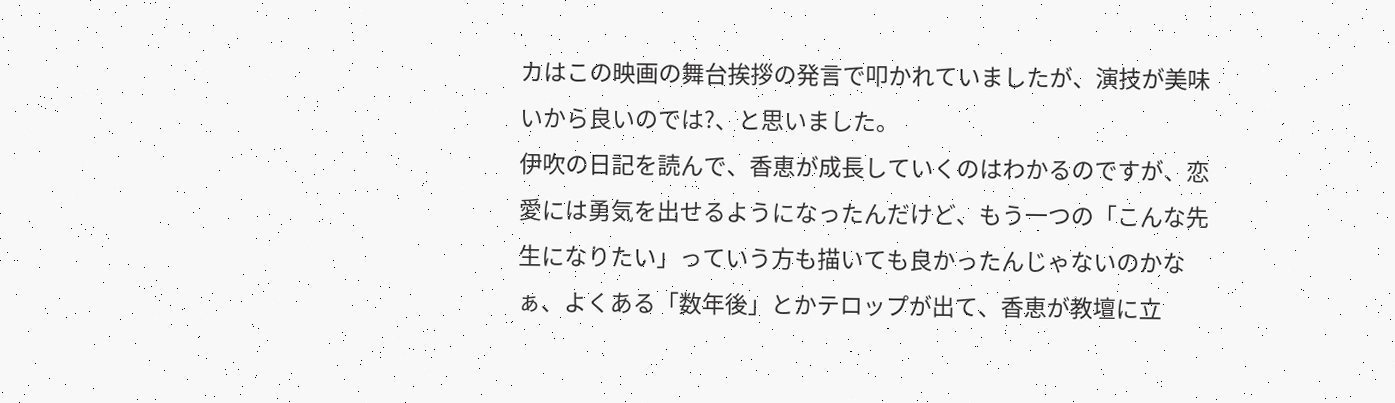カはこの映画の舞台挨拶の発言で叩かれていましたが、演技が美味いから良いのでは?、と思いました。
伊吹の日記を読んで、香恵が成長していくのはわかるのですが、恋愛には勇気を出せるようになったんだけど、もう一つの「こんな先生になりたい」っていう方も描いても良かったんじゃないのかなぁ、よくある「数年後」とかテロップが出て、香恵が教壇に立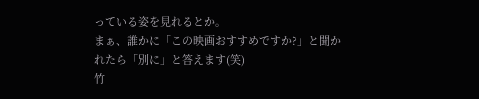っている姿を見れるとか。
まぁ、誰かに「この映画おすすめですか?」と聞かれたら「別に」と答えます(笑)
竹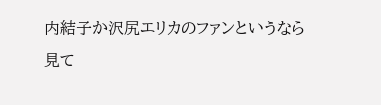内結子か沢尻エリカのファンというなら見て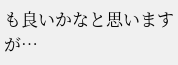も良いかなと思いますが…